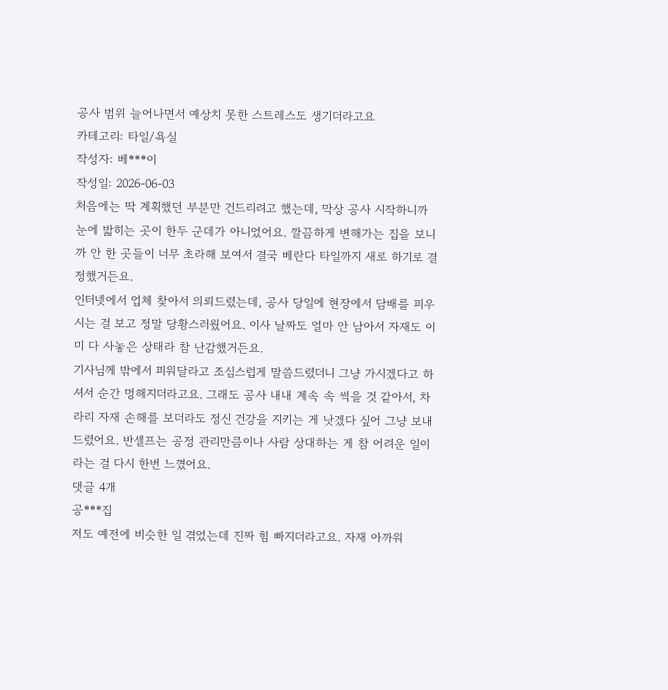공사 범위 늘어나면서 예상치 못한 스트레스도 생기더라고요
카테고리: 타일/욕실
작성자: 베***이
작성일: 2026-06-03
처음에는 딱 계획했던 부분만 건드리려고 했는데, 막상 공사 시작하니까 눈에 밟히는 곳이 한두 군데가 아니었어요. 깔끔하게 변해가는 집을 보니까 안 한 곳들이 너무 초라해 보여서 결국 베란다 타일까지 새로 하기로 결정했거든요.
인터넷에서 업체 찾아서 의뢰드렸는데, 공사 당일에 현장에서 담배를 피우시는 걸 보고 정말 당황스러웠어요. 이사 날짜도 얼마 안 남아서 자재도 이미 다 사놓은 상태라 참 난감했거든요.
기사님께 밖에서 피워달라고 조심스럽게 말씀드렸더니 그냥 가시겠다고 하셔서 순간 멍해지더라고요. 그래도 공사 내내 계속 속 썩을 것 같아서, 차라리 자재 손해를 보더라도 정신 건강을 지키는 게 낫겠다 싶어 그냥 보내드렸어요. 반셀프는 공정 관리만큼이나 사람 상대하는 게 참 어려운 일이라는 걸 다시 한번 느꼈어요.
댓글 4개
공***집
저도 예전에 비슷한 일 겪었는데 진짜 힘 빠지더라고요. 자재 아까워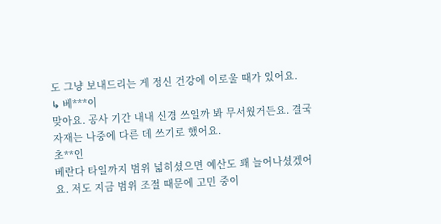도 그냥 보내드리는 게 정신 건강에 이로울 때가 있어요.
↳ 베***이
맞아요. 공사 기간 내내 신경 쓰일까 봐 무서웠거든요. 결국 자재는 나중에 다른 데 쓰기로 했어요.
초**인
베란다 타일까지 범위 넓히셨으면 예산도 꽤 늘어나셨겠어요. 저도 지금 범위 조절 때문에 고민 중이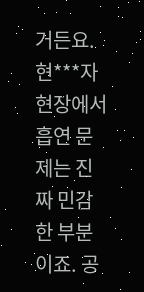거든요.
현***자
현장에서 흡연 문제는 진짜 민감한 부분이죠. 공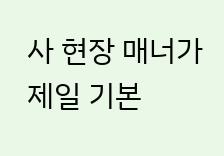사 현장 매너가 제일 기본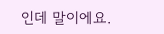인데 말이에요.